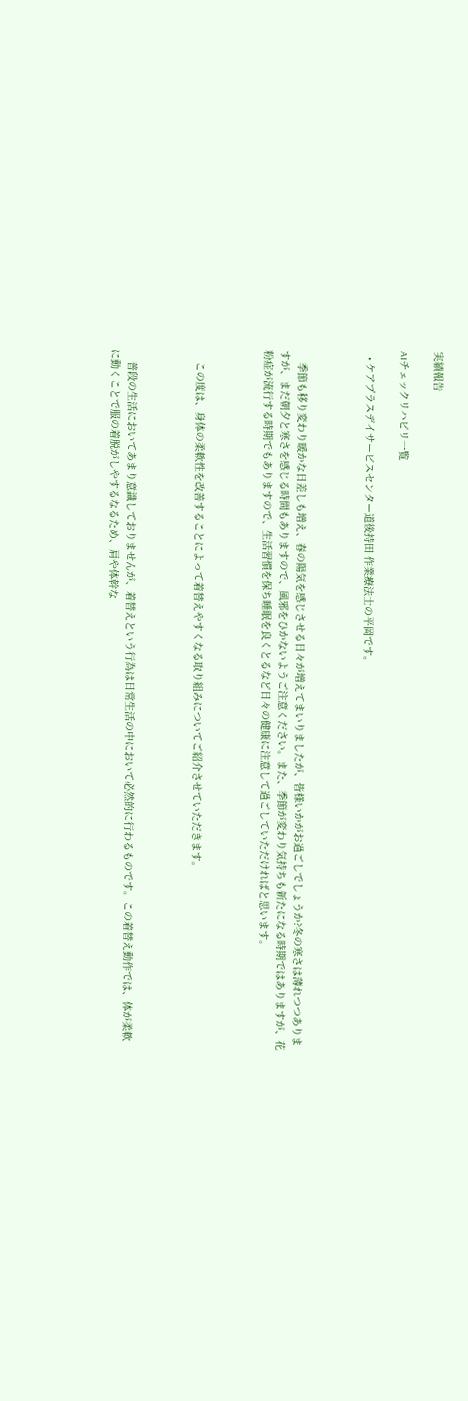実績報告

AIチェックリハビリ一覧

  • ケアプラスデイサービスセンター道後持田 作業療法士の平岡です。



    季節も移り変わり暖かな日差しも増え、春の陽気を感じさせる日々が増えてまいりましたが、皆様いかがお過ごしでしょうか?冬の寒さは薄れつつありますが、まだ朝夕と寒さを感じる時間もありますので、風邪をひかないようご注意ください。また、季節が変わり気持ちも新たになる時期ではありますが、花粉症が流行する時期でもありますので、生活習慣を保ち睡眠を良くとるなど日々の健康に注意して過ごしていただければと思います。



    この度は、身体の柔軟性を改善することによって着替えやすくなる取り組みについてご紹介させていただきます。



    普段の生活においてあまり意識しておりませんが、着替えという行為は日常生活の中において必然的に行わるものです。この着替え動作では、体が柔軟に動くことで服の着脱がしやするなるため、肩や体幹な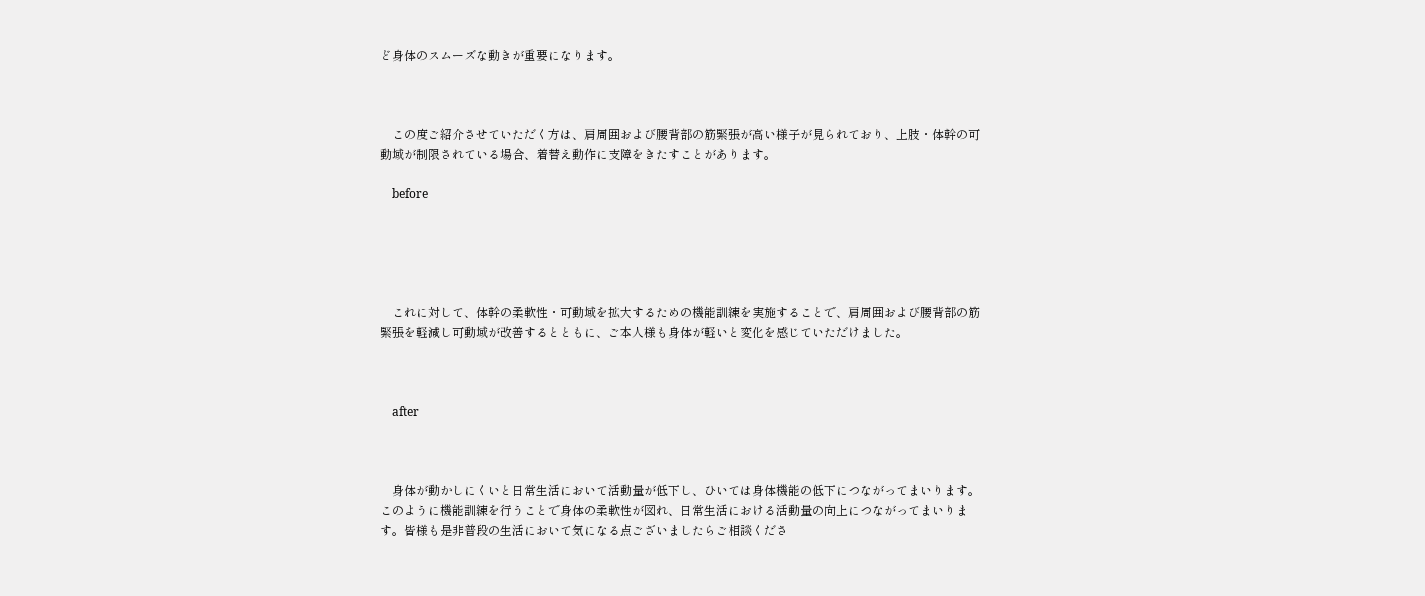ど身体のスムーズな動きが重要になります。



    この度ご紹介させていただく方は、肩周囲および腰背部の筋緊張が高い様子が見られており、上肢・体幹の可動域が制限されている場合、着替え動作に支障をきたすことがあります。

    before





    これに対して、体幹の柔軟性・可動域を拡大するための機能訓練を実施することで、肩周囲および腰背部の筋緊張を軽減し可動域が改善するとともに、ご本人様も身体が軽いと変化を感じていただけました。



    after



    身体が動かしにくいと日常生活において活動量が低下し、ひいては身体機能の低下につながってまいります。このように機能訓練を行うことで身体の柔軟性が図れ、日常生活における活動量の向上につながってまいります。皆様も是非普段の生活において気になる点ございましたらご相談くださ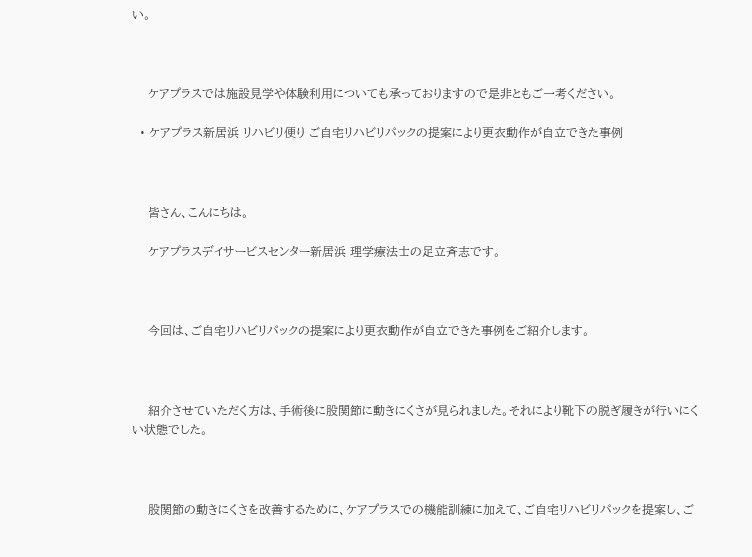い。



    ケアプラスでは施設見学や体験利用についても承っておりますので是非ともご一考ください。

  • ケアプラス新居浜 リハビリ便り ご自宅リハビリパックの提案により更衣動作が自立できた事例



    皆さん、こんにちは。

    ケアプラスデイサービスセンター新居浜 理学療法士の足立斉志です。



    今回は、ご自宅リハビリパックの提案により更衣動作が自立できた事例をご紹介します。



    紹介させていただく方は、手術後に股関節に動きにくさが見られました。それにより靴下の脱ぎ履きが行いにくい状態でした。



    股関節の動きにくさを改善するために、ケアプラスでの機能訓練に加えて、ご自宅リハビリパックを提案し、ご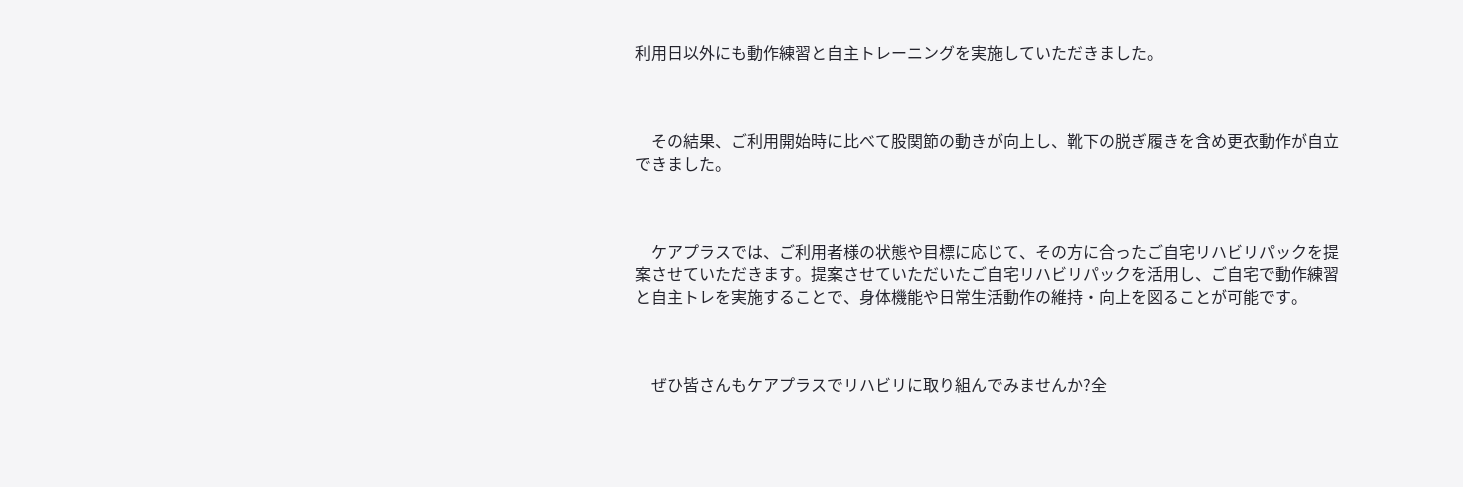利用日以外にも動作練習と自主トレーニングを実施していただきました。



    その結果、ご利用開始時に比べて股関節の動きが向上し、靴下の脱ぎ履きを含め更衣動作が自立できました。



    ケアプラスでは、ご利用者様の状態や目標に応じて、その方に合ったご自宅リハビリパックを提案させていただきます。提案させていただいたご自宅リハビリパックを活用し、ご自宅で動作練習と自主トレを実施することで、身体機能や日常生活動作の維持・向上を図ることが可能です。



    ぜひ皆さんもケアプラスでリハビリに取り組んでみませんか?全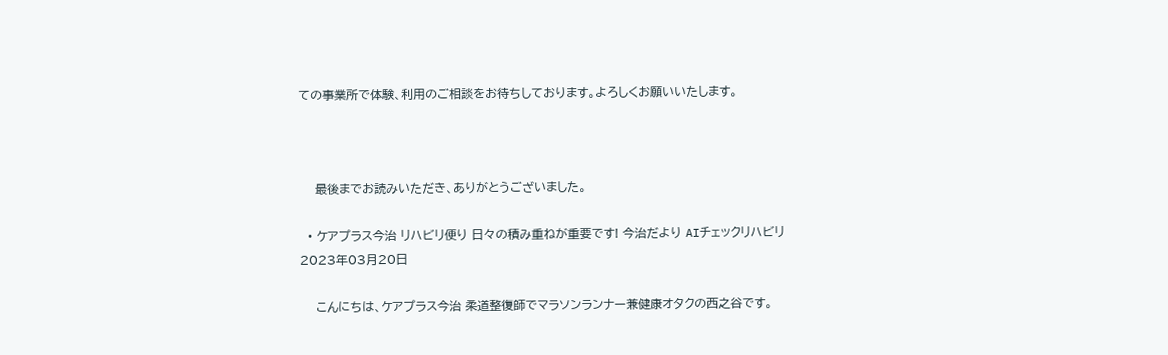ての事業所で体験、利用のご相談をお待ちしております。よろしくお願いいたします。



    最後までお読みいただき、ありがとうございました。

  • ケアプラス今治 リハビリ便り 日々の積み重ねが重要です! 今治だより AIチェックリハビリ 2023年03月20日

    こんにちは、ケアプラス今治 柔道整復師でマラソンランナー兼健康オタクの西之谷です。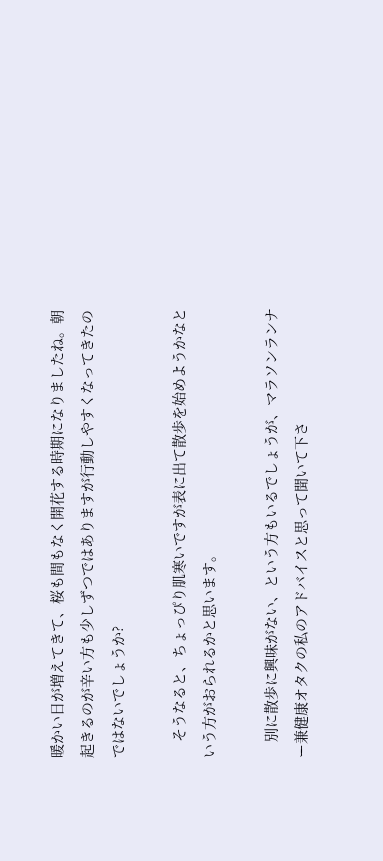暖かい日が増えてきて、桜も間もなく開花する時期になりましたね。朝起きるのが辛い方も少しずつではありますが行動しやすくなってきたのではないでしょうか?

    そうなると、ちょっぴり肌寒いですが表に出て散歩を始めようかなという方がおられるかと思います。

    別に散歩に興味がない、という方もいるでしょうが、マラソンランナー兼健康オタクの私のアドバイスと思って聞いて下さ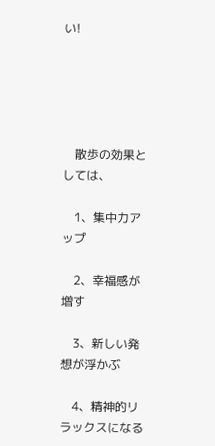い!





    散歩の効果としては、

    1、集中力アップ

    2、幸福感が増す

    3、新しい発想が浮かぶ

    4、精神的リラックスになる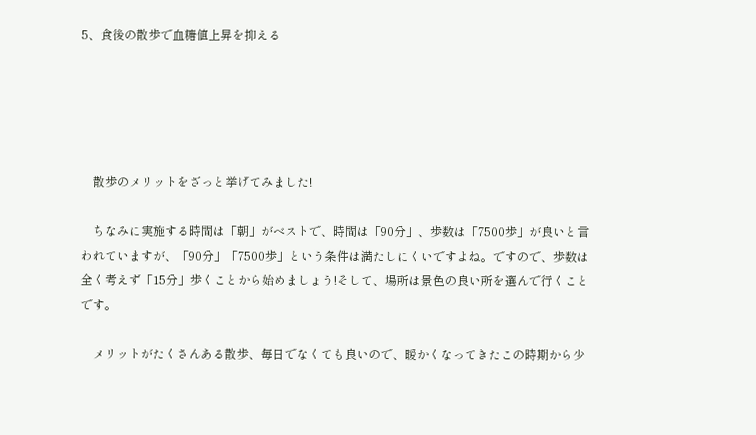5、食後の散歩で血糖値上昇を抑える





    散歩のメリットをざっと挙げてみました!

    ちなみに実施する時間は「朝」がベストで、時間は「90分」、歩数は「7500歩」が良いと言われていますが、「90分」「7500歩」という条件は満たしにくいですよね。ですので、歩数は全く考えず「15分」歩くことから始めましょう!そして、場所は景色の良い所を選んで行くことです。

    メリットがたくさんある散歩、毎日でなくても良いので、暖かくなってきたこの時期から少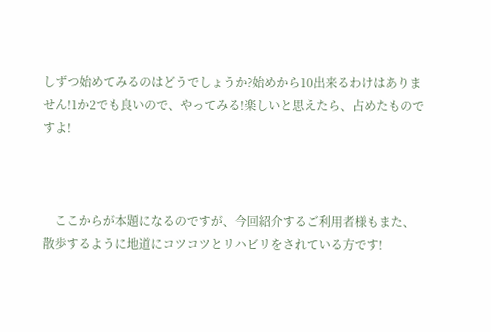しずつ始めてみるのはどうでしょうか?始めから10出来るわけはありません!1か2でも良いので、やってみる!楽しいと思えたら、占めたものですよ!



    ここからが本題になるのですが、今回紹介するご利用者様もまた、散歩するように地道にコツコツとリハビリをされている方です!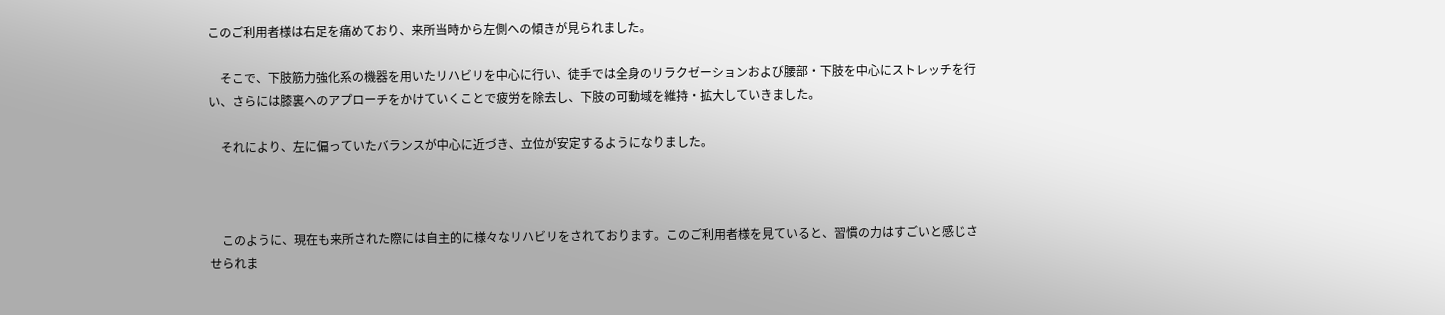このご利用者様は右足を痛めており、来所当時から左側への傾きが見られました。

    そこで、下肢筋力強化系の機器を用いたリハビリを中心に行い、徒手では全身のリラクゼーションおよび腰部・下肢を中心にストレッチを行い、さらには膝裏へのアプローチをかけていくことで疲労を除去し、下肢の可動域を維持・拡大していきました。

    それにより、左に偏っていたバランスが中心に近づき、立位が安定するようになりました。



    このように、現在も来所された際には自主的に様々なリハビリをされております。このご利用者様を見ていると、習慣の力はすごいと感じさせられま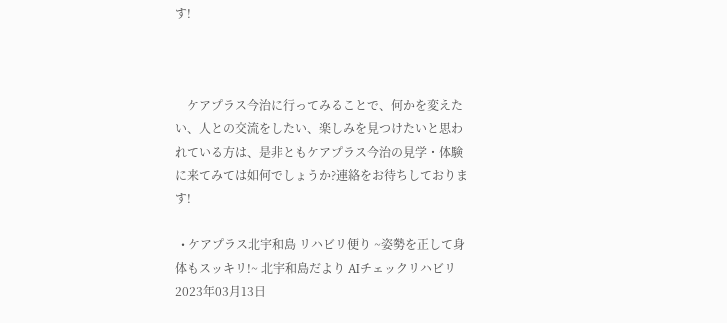す!



    ケアプラス今治に行ってみることで、何かを変えたい、人との交流をしたい、楽しみを見つけたいと思われている方は、是非ともケアプラス今治の見学・体験に来てみては如何でしょうか?連絡をお待ちしております!

  • ケアプラス北宇和島 リハビリ便り ~姿勢を正して身体もスッキリ!~ 北宇和島だより AIチェックリハビリ 2023年03月13日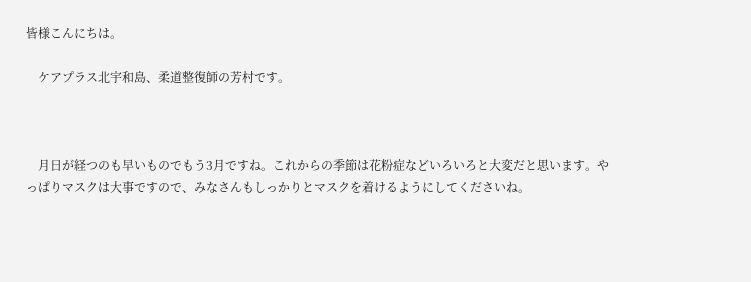皆様こんにちは。

    ケアプラス北宇和島、柔道整復師の芳村です。



    月日が経つのも早いものでもう3月ですね。これからの季節は花粉症などいろいろと大変だと思います。やっぱりマスクは大事ですので、みなさんもしっかりとマスクを着けるようにしてくださいね。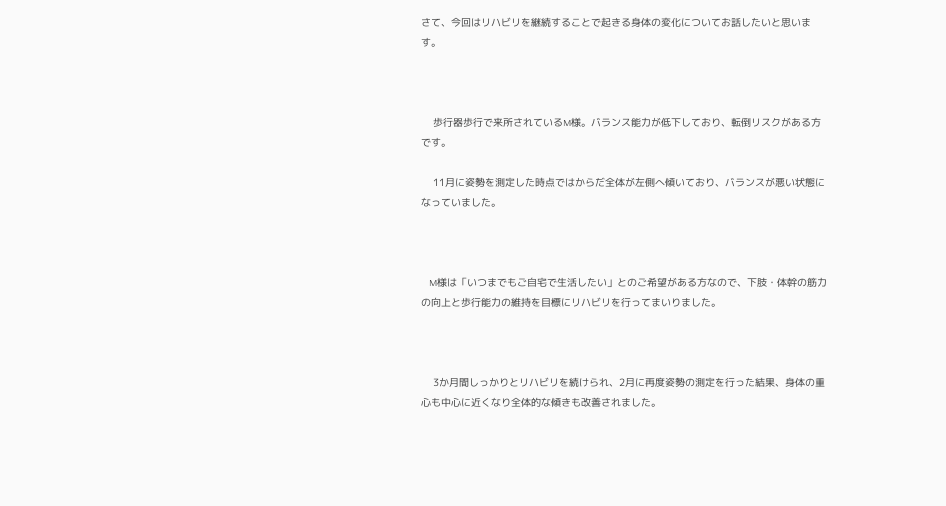さて、今回はリハビリを継続することで起きる身体の変化についてお話したいと思います。



    歩行器歩行で来所されているM様。バランス能力が低下しており、転倒リスクがある方です。

    11月に姿勢を測定した時点ではからだ全体が左側へ傾いており、バランスが悪い状態になっていました。



    M様は「いつまでもご自宅で生活したい」とのご希望がある方なので、下肢・体幹の筋力の向上と歩行能力の維持を目標にリハビリを行ってまいりました。



    3か月間しっかりとリハビリを続けられ、2月に再度姿勢の測定を行った結果、身体の重心も中心に近くなり全体的な傾きも改善されました。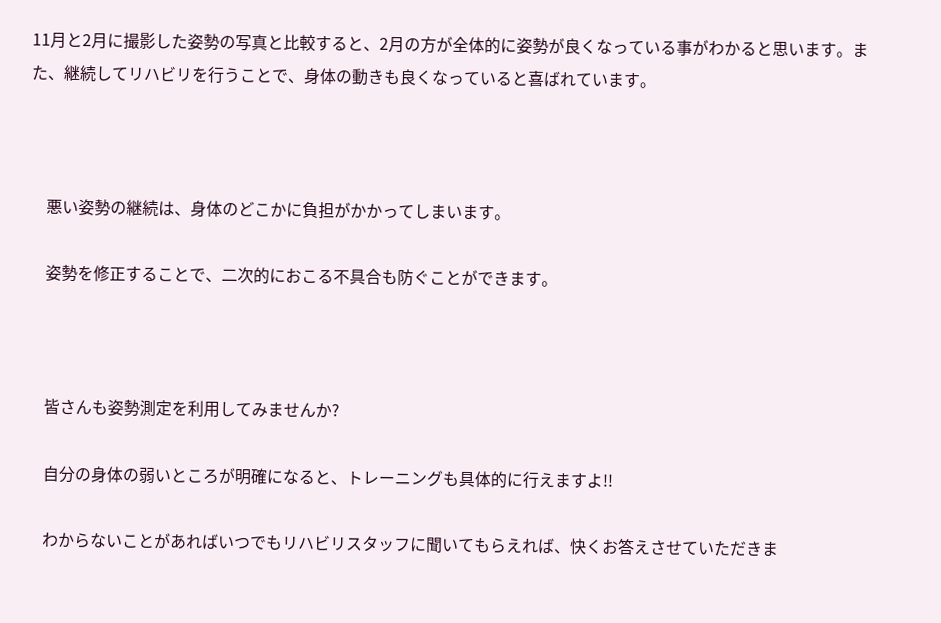11月と2月に撮影した姿勢の写真と比較すると、2月の方が全体的に姿勢が良くなっている事がわかると思います。また、継続してリハビリを行うことで、身体の動きも良くなっていると喜ばれています。



    悪い姿勢の継続は、身体のどこかに負担がかかってしまいます。

    姿勢を修正することで、二次的におこる不具合も防ぐことができます。



    皆さんも姿勢測定を利用してみませんか?

    自分の身体の弱いところが明確になると、トレーニングも具体的に行えますよ!!

    わからないことがあればいつでもリハビリスタッフに聞いてもらえれば、快くお答えさせていただきま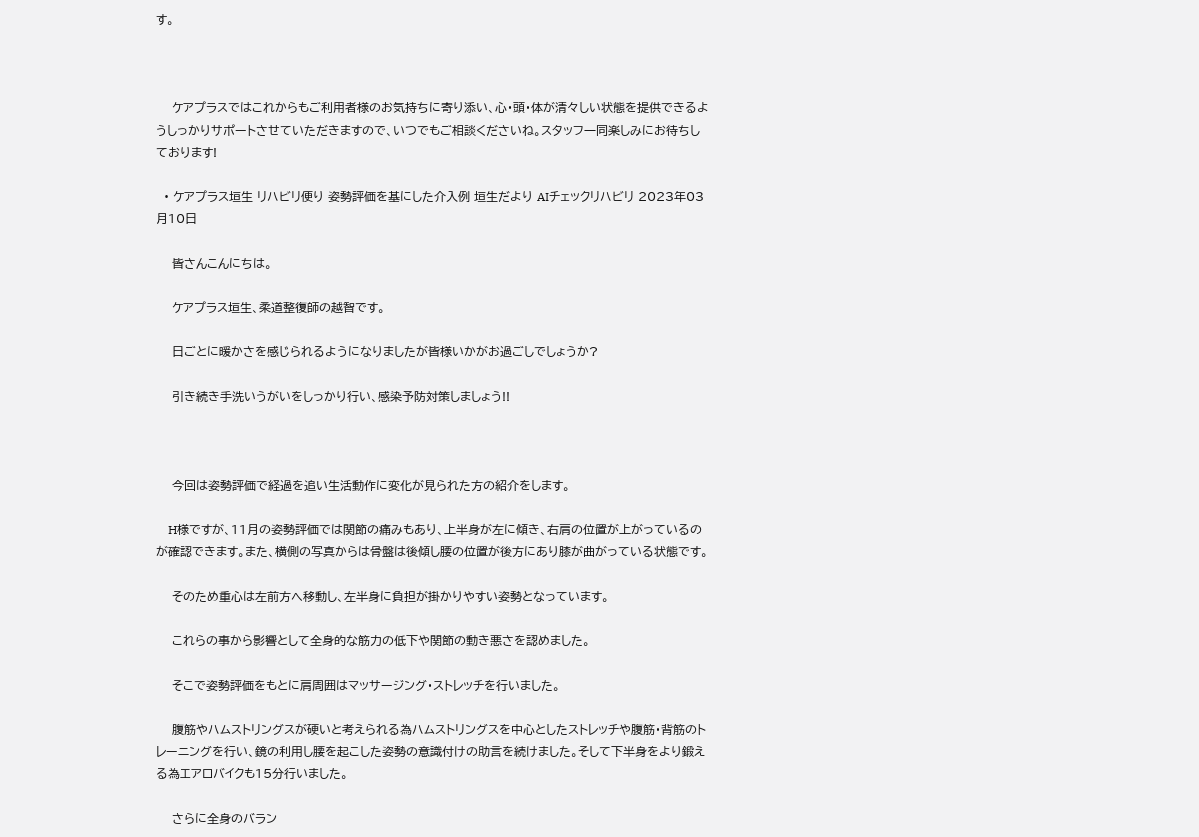す。



    ケアプラスではこれからもご利用者様のお気持ちに寄り添い、心・頭・体が清々しい状態を提供できるようしっかりサポートさせていただきますので、いつでもご相談くださいね。スタッフ一同楽しみにお待ちしております!

  • ケアプラス垣生 リハビリ便り 姿勢評価を基にした介入例 垣生だより AIチェックリハビリ 2023年03月10日

    皆さんこんにちは。

    ケアプラス垣生、柔道整復師の越智です。

    日ごとに暖かさを感じられるようになりましたが皆様いかがお過ごしでしょうか?

    引き続き手洗いうがいをしっかり行い、感染予防対策しましょう!!



    今回は姿勢評価で経過を追い生活動作に変化が見られた方の紹介をします。

    H様ですが、11月の姿勢評価では関節の痛みもあり、上半身が左に傾き、右肩の位置が上がっているのが確認できます。また、横側の写真からは骨盤は後傾し腰の位置が後方にあり膝が曲がっている状態です。

    そのため重心は左前方へ移動し、左半身に負担が掛かりやすい姿勢となっています。

    これらの事から影響として全身的な筋力の低下や関節の動き悪さを認めました。

    そこで姿勢評価をもとに肩周囲はマッサージング・ストレッチを行いました。

    腹筋やハムストリングスが硬いと考えられる為ハムストリングスを中心としたストレッチや腹筋・背筋のトレーニングを行い、鏡の利用し腰を起こした姿勢の意識付けの助言を続けました。そして下半身をより鍛える為エアロバイクも15分行いました。

    さらに全身のバラン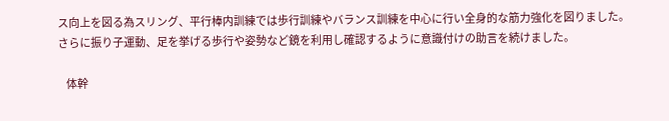ス向上を図る為スリング、平行棒内訓練では歩行訓練やバランス訓練を中心に行い全身的な筋力強化を図りました。さらに振り子運動、足を挙げる歩行や姿勢など鏡を利用し確認するように意識付けの助言を続けました。

    体幹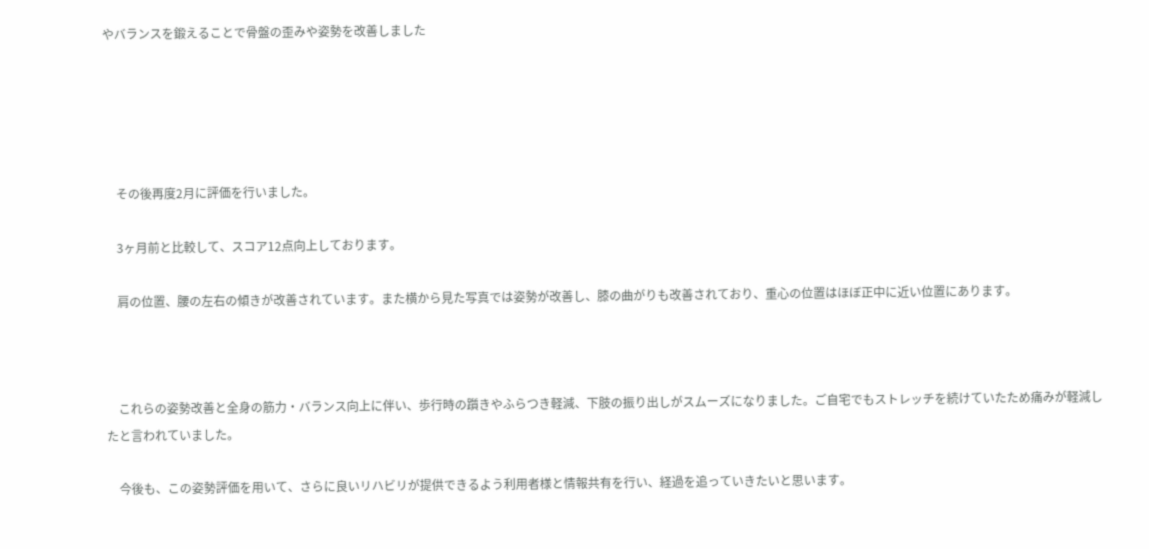やバランスを鍛えることで骨盤の歪みや姿勢を改善しました





    その後再度2月に評価を行いました。

    3ヶ月前と比較して、スコア12点向上しております。

    肩の位置、腰の左右の傾きが改善されています。また横から見た写真では姿勢が改善し、膝の曲がりも改善されており、重心の位置はほぼ正中に近い位置にあります。



    これらの姿勢改善と全身の筋力・バランス向上に伴い、歩行時の躓きやふらつき軽減、下肢の振り出しがスムーズになりました。ご自宅でもストレッチを続けていたため痛みが軽減したと言われていました。

    今後も、この姿勢評価を用いて、さらに良いリハビリが提供できるよう利用者様と情報共有を行い、経過を追っていきたいと思います。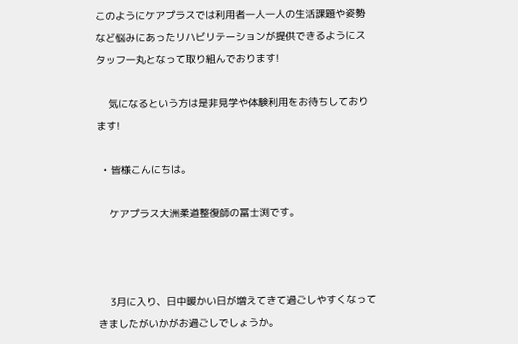このようにケアプラスでは利用者一人一人の生活課題や姿勢など悩みにあったリハビリテーションが提供できるようにスタッフ一丸となって取り組んでおります!

    気になるという方は是非見学や体験利用をお待ちしております!

  • 皆様こんにちは。

    ケアプラス大洲柔道整復師の冨士渕です。



    3月に入り、日中暖かい日が増えてきて過ごしやすくなってきましたがいかがお過ごしでしょうか。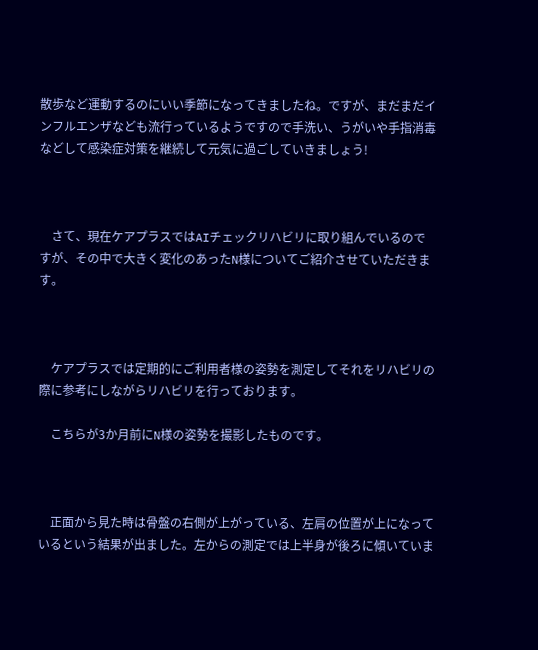散歩など運動するのにいい季節になってきましたね。ですが、まだまだインフルエンザなども流行っているようですので手洗い、うがいや手指消毒などして感染症対策を継続して元気に過ごしていきましょう!



    さて、現在ケアプラスではAIチェックリハビリに取り組んでいるのですが、その中で大きく変化のあったN様についてご紹介させていただきます。



    ケアプラスでは定期的にご利用者様の姿勢を測定してそれをリハビリの際に参考にしながらリハビリを行っております。

    こちらが3か月前にN様の姿勢を撮影したものです。



    正面から見た時は骨盤の右側が上がっている、左肩の位置が上になっているという結果が出ました。左からの測定では上半身が後ろに傾いていま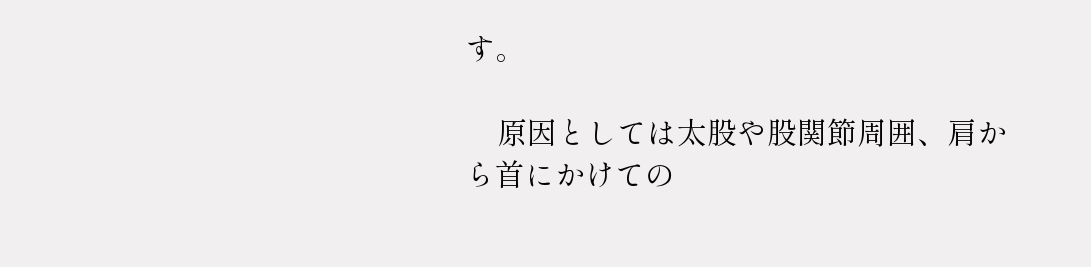す。

    原因としては太股や股関節周囲、肩から首にかけての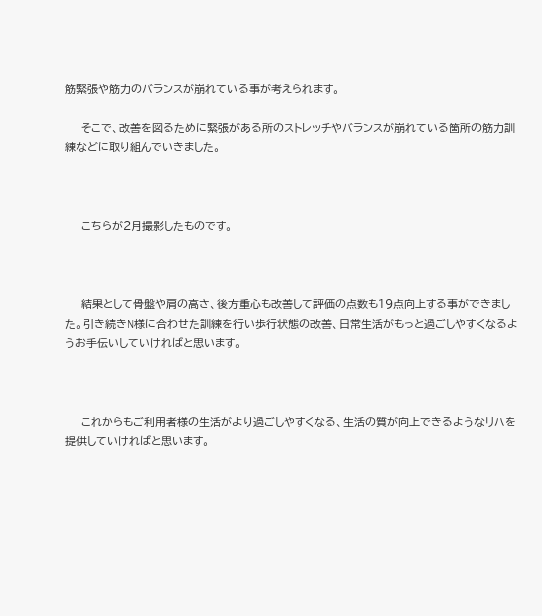筋緊張や筋力のバランスが崩れている事が考えられます。

    そこで、改善を図るために緊張がある所のストレッチやバランスが崩れている箇所の筋力訓練などに取り組んでいきました。



    こちらが2月撮影したものです。



    結果として骨盤や肩の高さ、後方重心も改善して評価の点数も19点向上する事ができました。引き続きN様に合わせた訓練を行い歩行状態の改善、日常生活がもっと過ごしやすくなるようお手伝いしていければと思います。



    これからもご利用者様の生活がより過ごしやすくなる、生活の質が向上できるようなリハを提供していければと思います。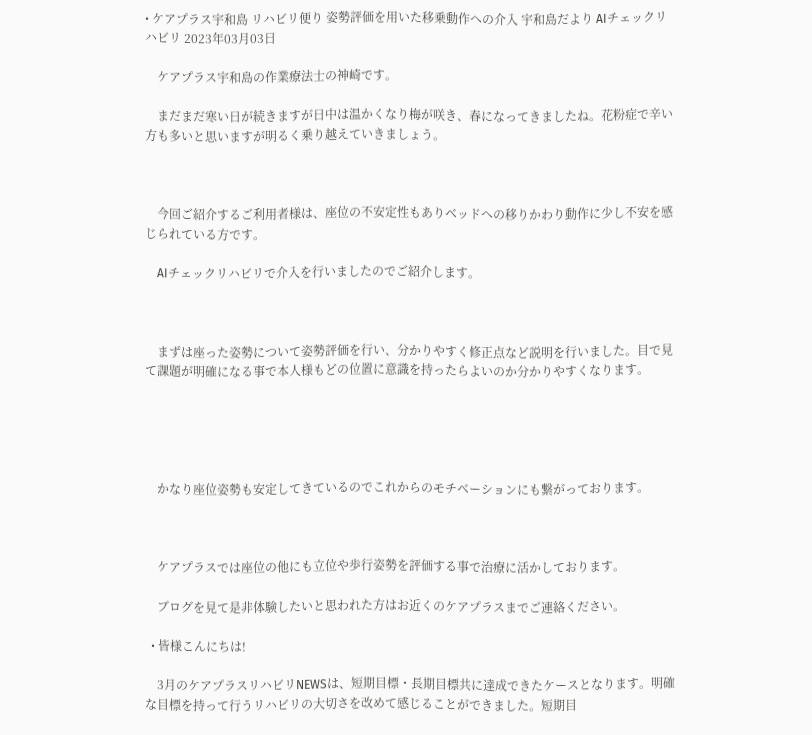• ケアプラス宇和島 リハビリ便り 姿勢評価を用いた移乗動作への介入 宇和島だより AIチェックリハビリ 2023年03月03日

    ケアプラス宇和島の作業療法士の神崎です。

    まだまだ寒い日が続きますが日中は温かくなり梅が咲き、春になってきましたね。花粉症で辛い方も多いと思いますが明るく乗り越えていきましょう。



    今回ご紹介するご利用者様は、座位の不安定性もありベッドへの移りかわり動作に少し不安を感じられている方です。

    AIチェックリハビリで介入を行いましたのでご紹介します。



    まずは座った姿勢について姿勢評価を行い、分かりやすく修正点など説明を行いました。目で見て課題が明確になる事で本人様もどの位置に意識を持ったらよいのか分かりやすくなります。





    かなり座位姿勢も安定してきているのでこれからのモチベーションにも繋がっております。



    ケアプラスでは座位の他にも立位や歩行姿勢を評価する事で治療に活かしております。

    ブログを見て是非体験したいと思われた方はお近くのケアプラスまでご連絡ください。

  • 皆様こんにちは!

    3月のケアプラスリハビリNEWSは、短期目標・長期目標共に達成できたケースとなります。明確な目標を持って行うリハビリの大切さを改めて感じることができました。短期目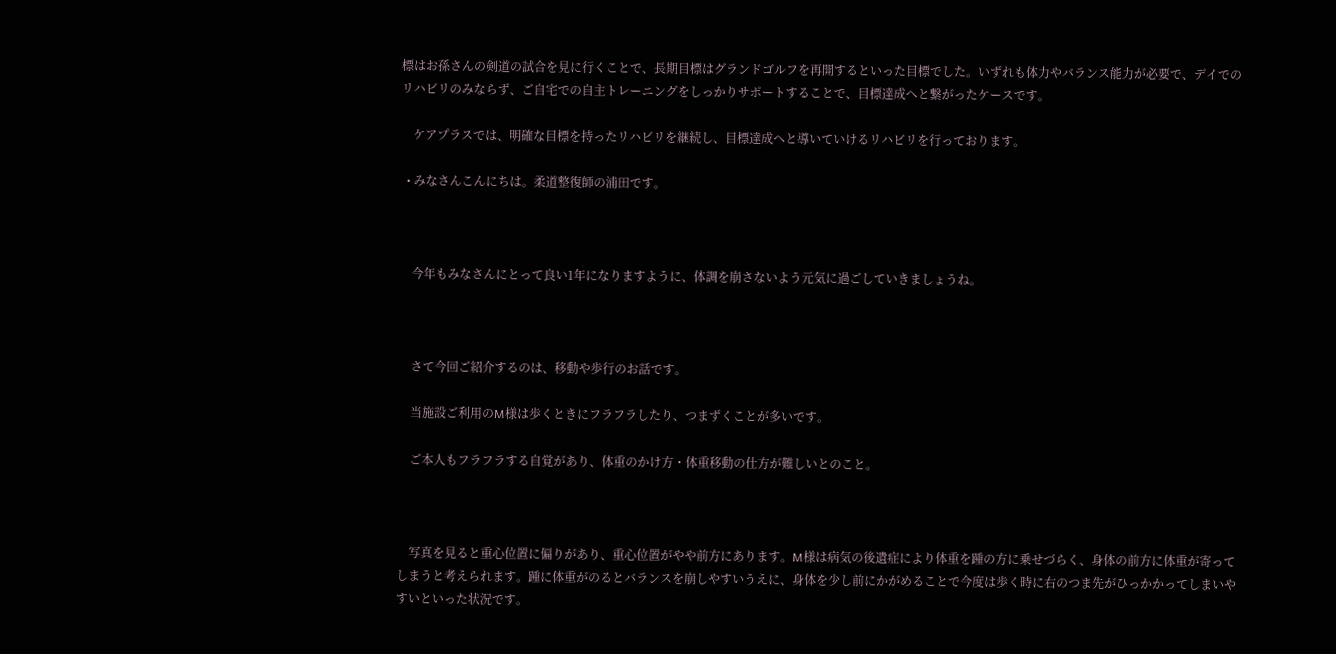標はお孫さんの剣道の試合を見に行くことで、長期目標はグランドゴルフを再開するといった目標でした。いずれも体力やバランス能力が必要で、デイでのリハビリのみならず、ご自宅での自主トレーニングをしっかりサポートすることで、目標達成へと繋がったケースです。

    ケアプラスでは、明確な目標を持ったリハビリを継続し、目標達成へと導いていけるリハビリを行っております。

  • みなさんこんにちは。柔道整復師の浦田です。



    今年もみなさんにとって良い1年になりますように、体調を崩さないよう元気に過ごしていきましょうね。



    さて今回ご紹介するのは、移動や歩行のお話です。

    当施設ご利用のM様は歩くときにフラフラしたり、つまずくことが多いです。

    ご本人もフラフラする自覚があり、体重のかけ方・体重移動の仕方が難しいとのこと。



    写真を見ると重心位置に偏りがあり、重心位置がやや前方にあります。M様は病気の後遺症により体重を踵の方に乗せづらく、身体の前方に体重が寄ってしまうと考えられます。踵に体重がのるとバランスを崩しやすいうえに、身体を少し前にかがめることで今度は歩く時に右のつま先がひっかかってしまいやすいといった状況です。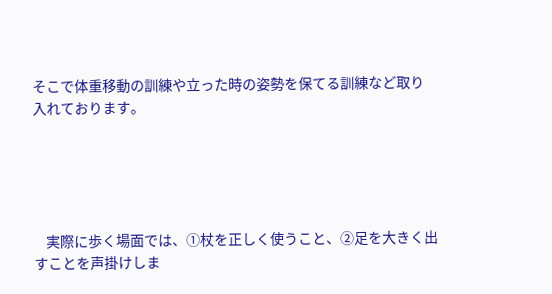そこで体重移動の訓練や立った時の姿勢を保てる訓練など取り入れております。





    実際に歩く場面では、①杖を正しく使うこと、②足を大きく出すことを声掛けしま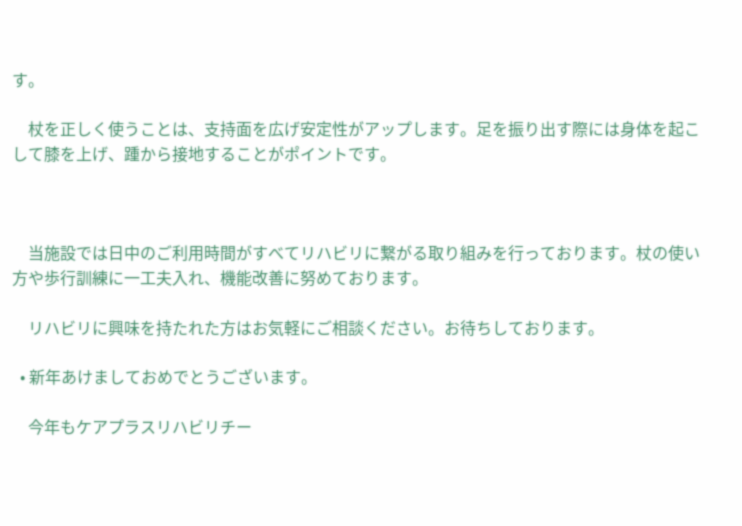す。

    杖を正しく使うことは、支持面を広げ安定性がアップします。足を振り出す際には身体を起こして膝を上げ、踵から接地することがポイントです。



    当施設では日中のご利用時間がすべてリハビリに繋がる取り組みを行っております。杖の使い方や歩行訓練に一工夫入れ、機能改善に努めております。

    リハビリに興味を持たれた方はお気軽にご相談ください。お待ちしております。

  • 新年あけましておめでとうございます。

    今年もケアプラスリハビリチー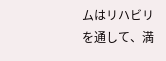ムはリハビリを通して、満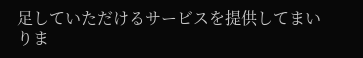足していただけるサービスを提供してまいりま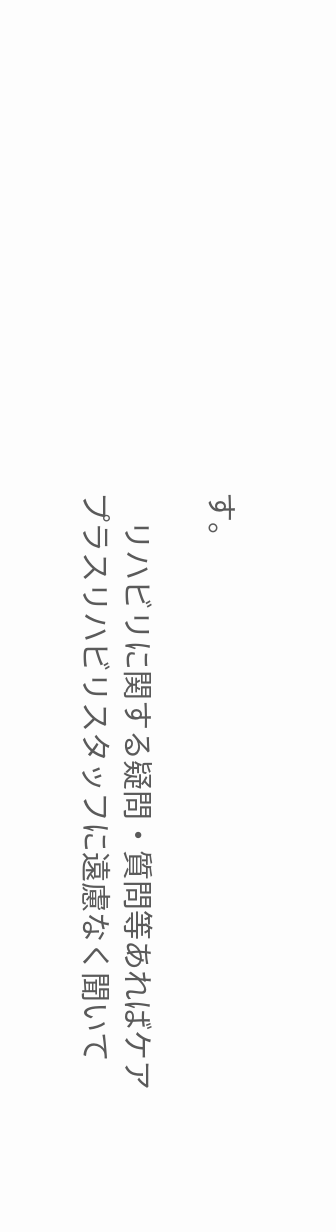す。

    リハビリに関する疑問・質問等あればケアプラスリハビリスタッフに遠慮なく聞いて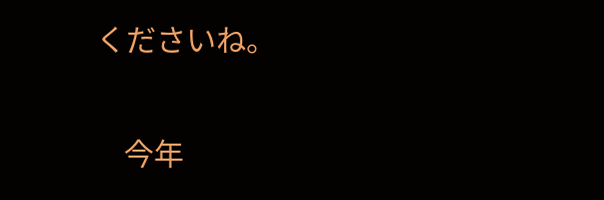くださいね。

    今年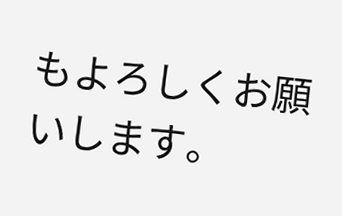もよろしくお願いします。